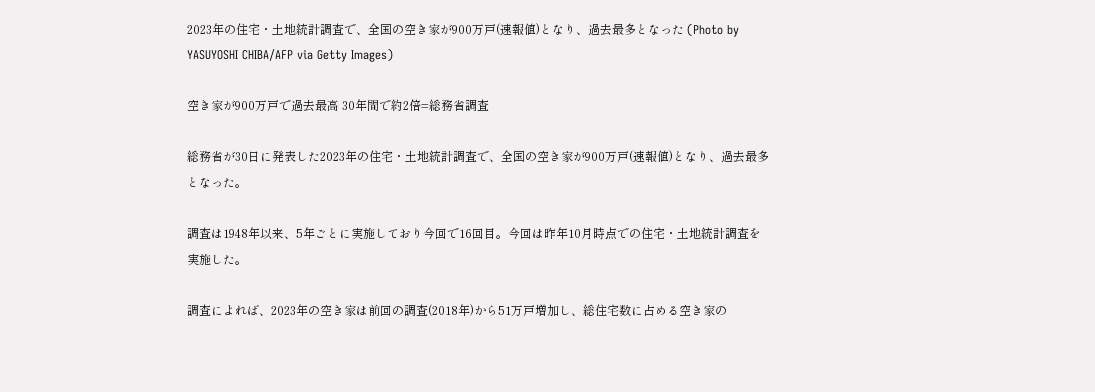2023年の住宅・土地統計調査で、全国の空き家が900万戸(速報値)となり、過去最多となった (Photo by YASUYOSHI CHIBA/AFP via Getty Images)

空き家が900万戸で過去最高 30年間で約2倍=総務省調査

総務省が30日に発表した2023年の住宅・土地統計調査で、全国の空き家が900万戸(速報値)となり、過去最多となった。

調査は1948年以来、5年ごとに実施しており今回で16回目。今回は昨年10月時点での住宅・土地統計調査を実施した。

調査によれば、2023年の空き家は前回の調査(2018年)から51万戸増加し、総住宅数に占める空き家の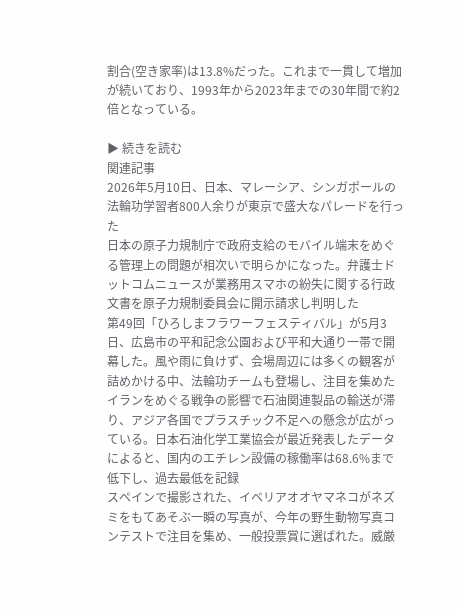割合(空き家率)は13.8%だった。これまで一貫して増加が続いており、1993年から2023年までの30年間で約2倍となっている。

▶ 続きを読む
関連記事
2026年5月10日、日本、マレーシア、シンガポールの法輪功学習者800人余りが東京で盛大なパレードを行った
日本の原子力規制庁で政府支給のモバイル端末をめぐる管理上の問題が相次いで明らかになった。弁護士ドットコムニュースが業務用スマホの紛失に関する行政文書を原子力規制委員会に開示請求し判明した
第49回「ひろしまフラワーフェスティバル」が5月3日、広島市の平和記念公園および平和大通り一帯で開幕した。風や雨に負けず、会場周辺には多くの観客が詰めかける中、法輪功チームも登場し、注目を集めた
イランをめぐる戦争の影響で石油関連製品の輸送が滞り、アジア各国でプラスチック不足への懸念が広がっている。日本石油化学工業協会が最近発表したデータによると、国内のエチレン設備の稼働率は68.6%まで低下し、過去最低を記録
スペインで撮影された、イベリアオオヤマネコがネズミをもてあそぶ一瞬の写真が、今年の野生動物写真コンテストで注目を集め、一般投票賞に選ばれた。威厳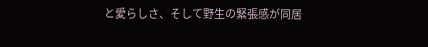と愛らしさ、そして野生の緊張感が同居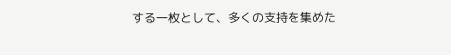する一枚として、多くの支持を集めた